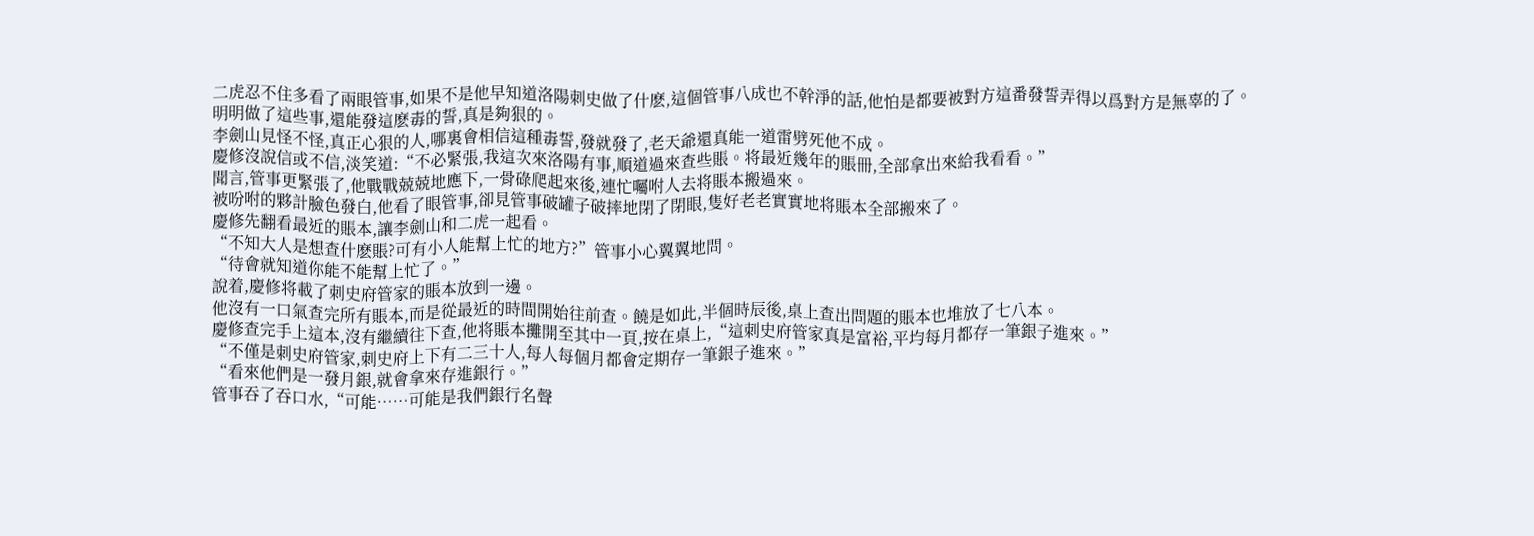二虎忍不住多看了兩眼管事,如果不是他早知道洛陽刺史做了什麽,這個管事八成也不幹淨的話,他怕是都要被對方這番發誓弄得以爲對方是無辜的了。
明明做了這些事,還能發這麽毒的誓,真是夠狠的。
李劍山見怪不怪,真正心狠的人,哪裏會相信這種毒誓,發就發了,老天爺還真能一道雷劈死他不成。
慶修沒說信或不信,淡笑道:“不必緊張,我這次來洛陽有事,順道過來查些賬。将最近幾年的賬冊,全部拿出來給我看看。”
聞言,管事更緊張了,他戰戰兢兢地應下,一骨碌爬起來後,連忙囑咐人去将賬本搬過來。
被吩咐的夥計臉色發白,他看了眼管事,卻見管事破罐子破摔地閉了閉眼,隻好老老實實地将賬本全部搬來了。
慶修先翻看最近的賬本,讓李劍山和二虎一起看。
“不知大人是想查什麽賬?可有小人能幫上忙的地方?”管事小心翼翼地問。
“待會就知道你能不能幫上忙了。”
說着,慶修将載了刺史府管家的賬本放到一邊。
他沒有一口氣查完所有賬本,而是從最近的時間開始往前查。饒是如此,半個時辰後,桌上查出問題的賬本也堆放了七八本。
慶修查完手上這本,沒有繼續往下查,他将賬本攤開至其中一頁,按在桌上,“這刺史府管家真是富裕,平均每月都存一筆銀子進來。”
“不僅是刺史府管家,刺史府上下有二三十人,每人每個月都會定期存一筆銀子進來。”
“看來他們是一發月銀,就會拿來存進銀行。”
管事吞了吞口水,“可能……可能是我們銀行名聲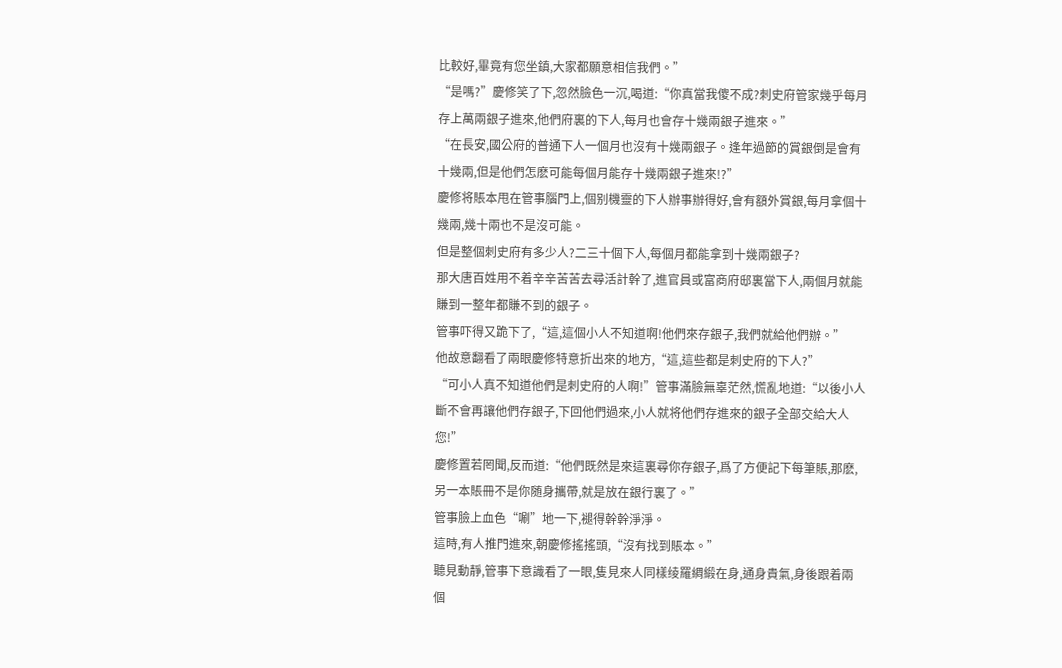比較好,畢竟有您坐鎮,大家都願意相信我們。”
“是嗎?”慶修笑了下,忽然臉色一沉,喝道:“你真當我傻不成?刺史府管家幾乎每月存上萬兩銀子進來,他們府裏的下人,每月也會存十幾兩銀子進來。”
“在長安,國公府的普通下人一個月也沒有十幾兩銀子。逢年過節的賞銀倒是會有十幾兩,但是他們怎麽可能每個月能存十幾兩銀子進來!?”
慶修将賬本甩在管事腦門上,個别機靈的下人辦事辦得好,會有額外賞銀,每月拿個十幾兩,幾十兩也不是沒可能。
但是整個刺史府有多少人?二三十個下人,每個月都能拿到十幾兩銀子?
那大唐百姓用不着辛辛苦苦去尋活計幹了,進官員或富商府邸裏當下人,兩個月就能賺到一整年都賺不到的銀子。
管事吓得又跪下了,“這,這個小人不知道啊!他們來存銀子,我們就給他們辦。”
他故意翻看了兩眼慶修特意折出來的地方,“這,這些都是刺史府的下人?”
“可小人真不知道他們是刺史府的人啊!”管事滿臉無辜茫然,慌亂地道:“以後小人斷不會再讓他們存銀子,下回他們過來,小人就将他們存進來的銀子全部交給大人您!”
慶修置若罔聞,反而道:“他們既然是來這裏尋你存銀子,爲了方便記下每筆賬,那麽,另一本賬冊不是你随身攜帶,就是放在銀行裏了。”
管事臉上血色“唰”地一下,褪得幹幹淨淨。
這時,有人推門進來,朝慶修搖搖頭,“沒有找到賬本。”
聽見動靜,管事下意識看了一眼,隻見來人同樣绫羅綢緞在身,通身貴氣,身後跟着兩個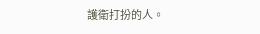護衛打扮的人。